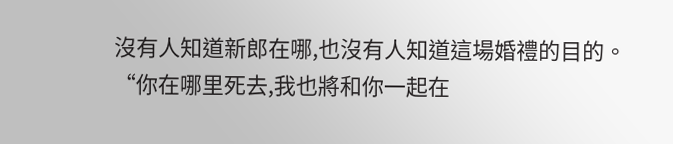沒有人知道新郎在哪,也沒有人知道這場婚禮的目的。
“你在哪里死去,我也將和你一起在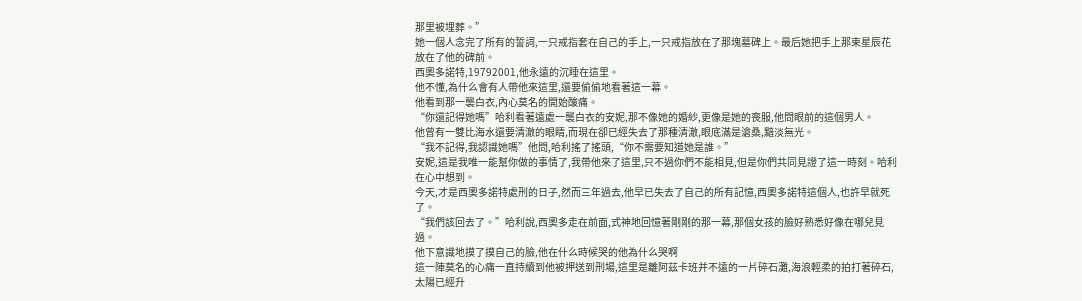那里被埋葬。”
她一個人念完了所有的誓詞,一只戒指套在自己的手上,一只戒指放在了那塊墓碑上。最后她把手上那束星辰花放在了他的碑前。
西奧多諾特,19792001,他永遠的沉睡在這里。
他不懂,為什么會有人帶他來這里,還要偷偷地看著這一幕。
他看到那一襲白衣,內心莫名的開始酸痛。
“你還記得她嗎”哈利看著遠處一襲白衣的安妮,那不像她的婚紗,更像是她的喪服,他問眼前的這個男人。
他曾有一雙比海水還要清澈的眼睛,而現在卻已經失去了那種清澈,眼底滿是滄桑,黯淡無光。
“我不記得,我認識她嗎”他問,哈利搖了搖頭,“你不需要知道她是誰。”
安妮,這是我唯一能幫你做的事情了,我帶他來了這里,只不過你們不能相見,但是你們共同見證了這一時刻。哈利在心中想到。
今天,才是西奧多諾特處刑的日子,然而三年過去,他早已失去了自己的所有記憶,西奧多諾特這個人,也許早就死了。
“我們該回去了。”哈利說,西奧多走在前面,式神地回憶著剛剛的那一幕,那個女孩的臉好熟悉好像在哪兒見過。
他下意識地摸了摸自己的臉,他在什么時候哭的他為什么哭啊
這一陣莫名的心痛一直持續到他被押送到刑場,這里是離阿茲卡班并不遠的一片碎石灘,海浪輕柔的拍打著碎石,太陽已經升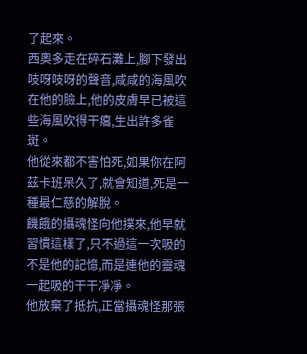了起來。
西奧多走在碎石灘上,腳下發出吱呀吱呀的聲音,咸咸的海風吹在他的臉上,他的皮膚早已被這些海風吹得干癟,生出許多雀斑。
他從來都不害怕死,如果你在阿茲卡班呆久了,就會知道,死是一種最仁慈的解脫。
饑餓的攝魂怪向他撲來,他早就習慣這樣了,只不過這一次吸的不是他的記憶,而是連他的靈魂一起吸的干干凈凈。
他放棄了抵抗,正當攝魂怪那張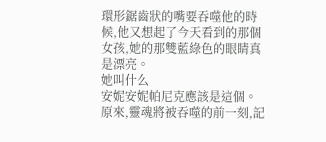環形鋸齒狀的嘴要吞噬他的時候,他又想起了今天看到的那個女孩,她的那雙藍綠色的眼睛真是漂亮。
她叫什么
安妮安妮帕尼克應該是這個。
原來,靈魂將被吞噬的前一刻,記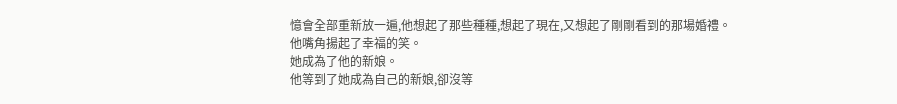憶會全部重新放一遍,他想起了那些種種,想起了現在,又想起了剛剛看到的那場婚禮。
他嘴角揚起了幸福的笑。
她成為了他的新娘。
他等到了她成為自己的新娘,卻沒等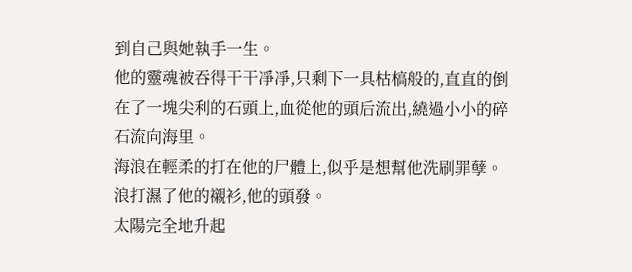到自己與她執手一生。
他的靈魂被吞得干干凈凈,只剩下一具枯槁般的,直直的倒在了一塊尖利的石頭上,血從他的頭后流出,繞過小小的碎石流向海里。
海浪在輕柔的打在他的尸體上,似乎是想幫他洗刷罪孽。
浪打濕了他的襯衫,他的頭發。
太陽完全地升起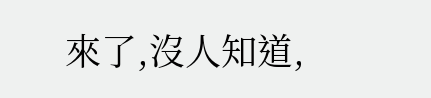來了,沒人知道,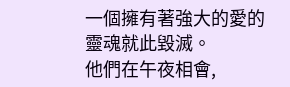一個擁有著強大的愛的靈魂就此毀滅。
他們在午夜相會,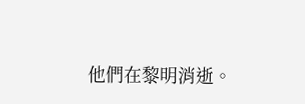他們在黎明消逝。